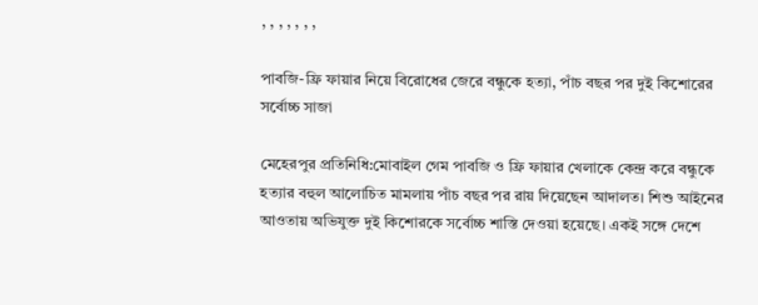, , , , , , ,

পাবজি-ফ্রি ফায়ার নিয়ে বিরোধের জেরে বন্ধুকে হত্যা, পাঁচ বছর পর দুই কিশোরের সর্বোচ্চ সাজা

মেহেরপুর প্রতিনিধি:মোবাইল গেম পাবজি ও ফ্রি ফায়ার খেলাকে কেন্দ্র করে বন্ধুকে হত্যার বহুল আলোচিত মামলায় পাঁচ বছর পর রায় দিয়েছেন আদালত। শিশু আইনের আওতায় অভিযুক্ত দুই কিশোরকে সর্বোচ্চ শাস্তি দেওয়া হয়েছে। একই সঙ্গে দেশে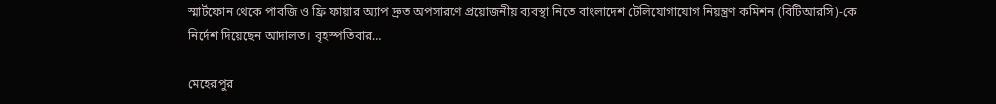স্মার্টফোন থেকে পাবজি ও ফ্রি ফায়ার অ্যাপ দ্রুত অপসারণে প্রয়োজনীয় ব্যবস্থা নিতে বাংলাদেশ টেলিযোগাযোগ নিয়ন্ত্রণ কমিশন (বিটিআরসি)-কে নির্দেশ দিয়েছেন আদালত। বৃহস্পতিবার…

মেহেরপুর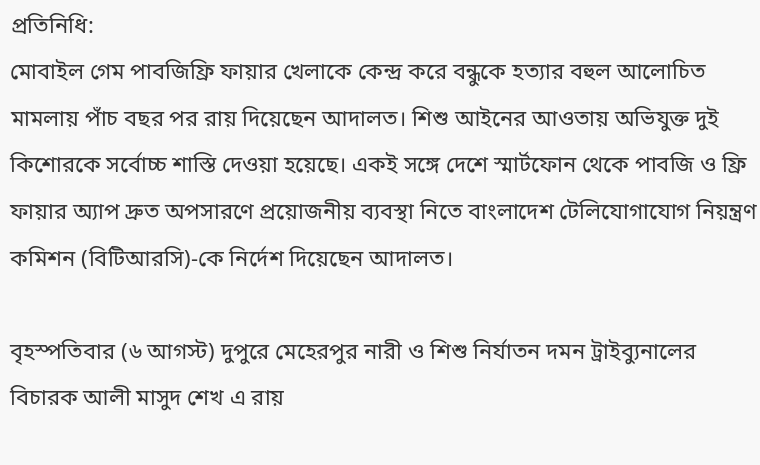প্রতিনিধি:
মোবাইল গেম পাবজিফ্রি ফায়ার খেলাকে কেন্দ্র করে বন্ধুকে হত্যার বহুল আলোচিত মামলায় পাঁচ বছর পর রায় দিয়েছেন আদালত। শিশু আইনের আওতায় অভিযুক্ত দুই কিশোরকে সর্বোচ্চ শাস্তি দেওয়া হয়েছে। একই সঙ্গে দেশে স্মার্টফোন থেকে পাবজি ও ফ্রি ফায়ার অ্যাপ দ্রুত অপসারণে প্রয়োজনীয় ব্যবস্থা নিতে বাংলাদেশ টেলিযোগাযোগ নিয়ন্ত্রণ কমিশন (বিটিআরসি)-কে নির্দেশ দিয়েছেন আদালত।

বৃহস্পতিবার (৬ আগস্ট) দুপুরে মেহেরপুর নারী ও শিশু নির্যাতন দমন ট্রাইব্যুনালের বিচারক আলী মাসুদ শেখ এ রায়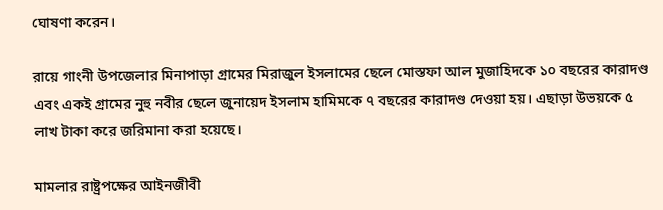ঘোষণা করেন।

রায়ে গাংনী উপজেলার মিনাপাড়া গ্রামের মিরাজুল ইসলামের ছেলে মোস্তফা আল মুজাহিদকে ১০ বছরের কারাদণ্ড এবং একই গ্রামের নুহু নবীর ছেলে জুনায়েদ ইসলাম হামিমকে ৭ বছরের কারাদণ্ড দেওয়া হয়। এছাড়া উভয়কে ৫ লাখ টাকা করে জরিমানা করা হয়েছে।

মামলার রাষ্ট্রপক্ষের আইনজীবী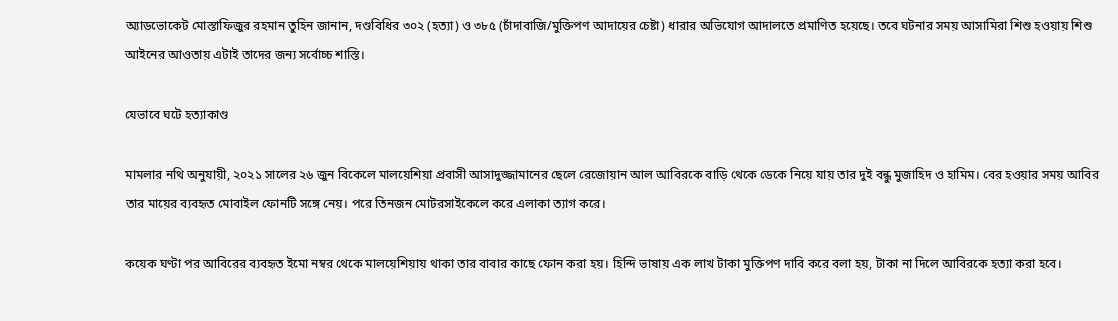অ্যাডভোকেট মোস্তাফিজুর রহমান তুহিন জানান, দণ্ডবিধির ৩০২ (হত্যা) ও ৩৮৫ (চাঁদাবাজি/মুক্তিপণ আদায়ের চেষ্টা) ধারার অভিযোগ আদালতে প্রমাণিত হয়েছে। তবে ঘটনার সময় আসামিরা শিশু হওয়ায় শিশু আইনের আওতায় এটাই তাদের জন্য সর্বোচ্চ শাস্তি।

যেভাবে ঘটে হত্যাকাণ্ড

মামলার নথি অনুযায়ী, ২০২১ সালের ২৬ জুন বিকেলে মালয়েশিয়া প্রবাসী আসাদুজ্জামানের ছেলে রেজোয়ান আল আবিরকে বাড়ি থেকে ডেকে নিয়ে যায় তার দুই বন্ধু মুজাহিদ ও হামিম। বের হওয়ার সময় আবির তার মায়ের ব্যবহৃত মোবাইল ফোনটি সঙ্গে নেয়। পরে তিনজন মোটরসাইকেলে করে এলাকা ত্যাগ করে।

কয়েক ঘণ্টা পর আবিরের ব্যবহৃত ইমো নম্বর থেকে মালয়েশিয়ায় থাকা তার বাবার কাছে ফোন করা হয়। হিন্দি ভাষায় এক লাখ টাকা মুক্তিপণ দাবি করে বলা হয়, টাকা না দিলে আবিরকে হত্যা করা হবে।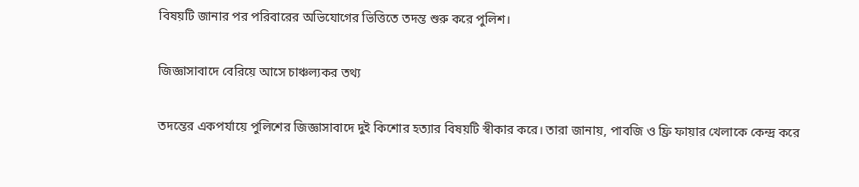বিষয়টি জানার পর পরিবারের অভিযোগের ভিত্তিতে তদন্ত শুরু করে পুলিশ।

জিজ্ঞাসাবাদে বেরিয়ে আসে চাঞ্চল্যকর তথ্য

তদন্তের একপর্যায়ে পুলিশের জিজ্ঞাসাবাদে দুই কিশোর হত্যার বিষয়টি স্বীকার করে। তারা জানায়, পাবজি ও ফ্রি ফায়ার খেলাকে কেন্দ্র করে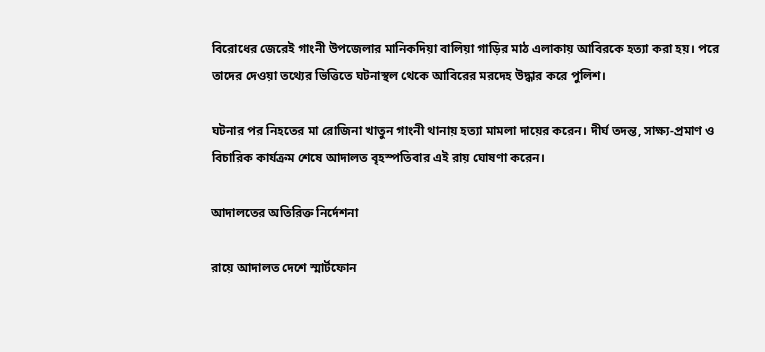বিরোধের জেরেই গাংনী উপজেলার মানিকদিয়া বালিয়া গাড়ির মাঠ এলাকায় আবিরকে হত্যা করা হয়। পরে তাদের দেওয়া তথ্যের ভিত্তিতে ঘটনাস্থল থেকে আবিরের মরদেহ উদ্ধার করে পুলিশ।

ঘটনার পর নিহতের মা রোজিনা খাতুন গাংনী থানায় হত্যা মামলা দায়ের করেন। দীর্ঘ তদন্ত, সাক্ষ্য-প্রমাণ ও বিচারিক কার্যক্রম শেষে আদালত বৃহস্পতিবার এই রায় ঘোষণা করেন।

আদালতের অতিরিক্ত নির্দেশনা

রায়ে আদালত দেশে স্মার্টফোন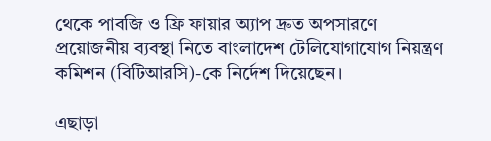থেকে পাবজি ও ফ্রি ফায়ার অ্যাপ দ্রুত অপসারণে প্রয়োজনীয় ব্যবস্থা নিতে বাংলাদেশ টেলিযোগাযোগ নিয়ন্ত্রণ কমিশন (বিটিআরসি)-কে নির্দেশ দিয়েছেন।

এছাড়া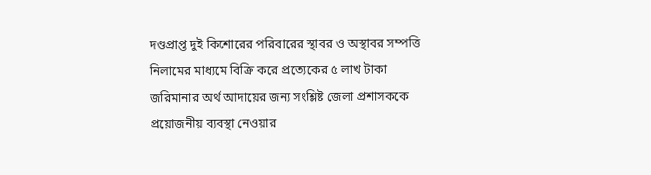দণ্ডপ্রাপ্ত দুই কিশোরের পরিবারের স্থাবর ও অস্থাবর সম্পত্তি নিলামের মাধ্যমে বিক্রি করে প্রত্যেকের ৫ লাখ টাকা জরিমানার অর্থ আদায়ের জন্য সংশ্লিষ্ট জেলা প্রশাসককে প্রয়োজনীয় ব্যবস্থা নেওয়ার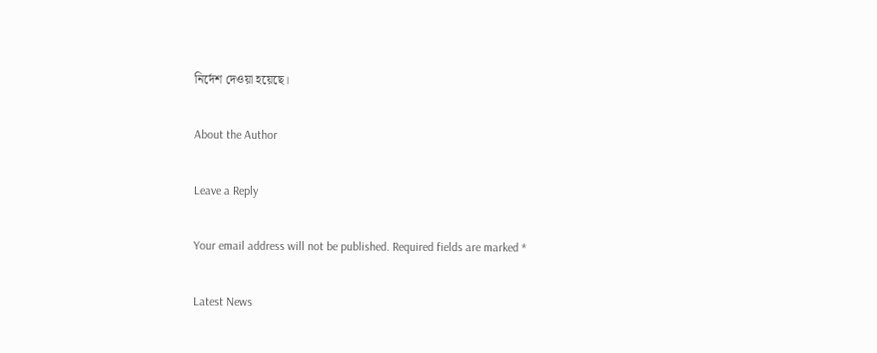নির্দেশ দেওয়া হয়েছে।

About the Author

Leave a Reply

Your email address will not be published. Required fields are marked *

Latest News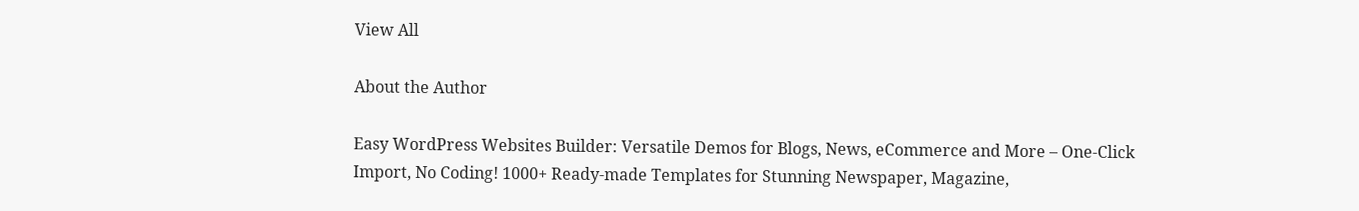View All

About the Author

Easy WordPress Websites Builder: Versatile Demos for Blogs, News, eCommerce and More – One-Click Import, No Coding! 1000+ Ready-made Templates for Stunning Newspaper, Magazine,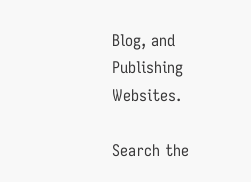Blog, and Publishing Websites.

Search the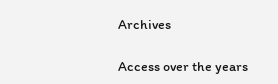Archives

Access over the years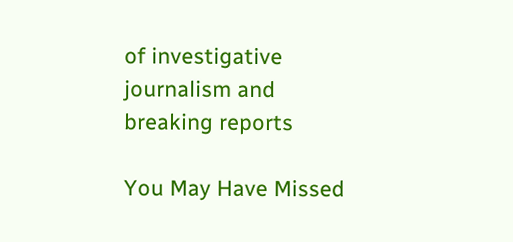of investigative journalism and breaking reports

You May Have Missed